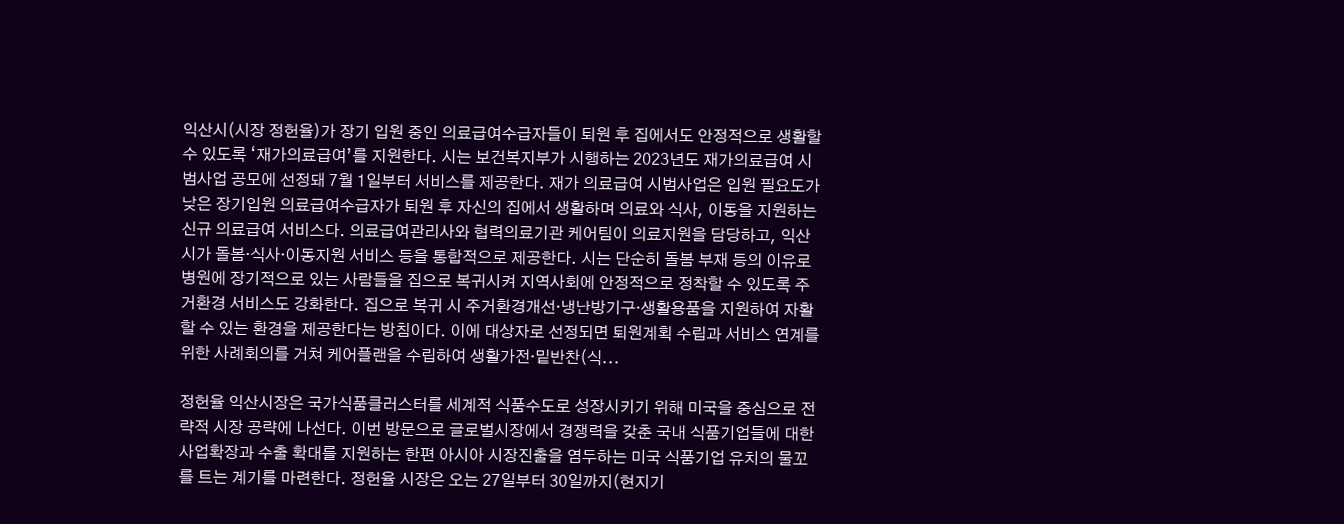익산시(시장 정헌율)가 장기 입원 중인 의료급여수급자들이 퇴원 후 집에서도 안정적으로 생활할 수 있도록 ‘재가의료급여’를 지원한다. 시는 보건복지부가 시행하는 2023년도 재가의료급여 시범사업 공모에 선정돼 7월 1일부터 서비스를 제공한다. 재가 의료급여 시범사업은 입원 필요도가 낮은 장기입원 의료급여수급자가 퇴원 후 자신의 집에서 생활하며 의료와 식사, 이동을 지원하는 신규 의료급여 서비스다. 의료급여관리사와 협력의료기관 케어팀이 의료지원을 담당하고, 익산시가 돌봄·식사·이동지원 서비스 등을 통합적으로 제공한다. 시는 단순히 돌봄 부재 등의 이유로 병원에 장기적으로 있는 사람들을 집으로 복귀시켜 지역사회에 안정적으로 정착할 수 있도록 주거환경 서비스도 강화한다. 집으로 복귀 시 주거환경개선·냉난방기구·생활용품을 지원하여 자활할 수 있는 환경을 제공한다는 방침이다. 이에 대상자로 선정되면 퇴원계획 수립과 서비스 연계를 위한 사례회의를 거쳐 케어플랜을 수립하여 생활가전·밑반찬(식...

정헌율 익산시장은 국가식품클러스터를 세계적 식품수도로 성장시키기 위해 미국을 중심으로 전략적 시장 공략에 나선다. 이번 방문으로 글로벌시장에서 경쟁력을 갖춘 국내 식품기업들에 대한 사업확장과 수출 확대를 지원하는 한편 아시아 시장진출을 염두하는 미국 식품기업 유치의 물꼬를 트는 계기를 마련한다. 정헌율 시장은 오는 27일부터 30일까지(현지기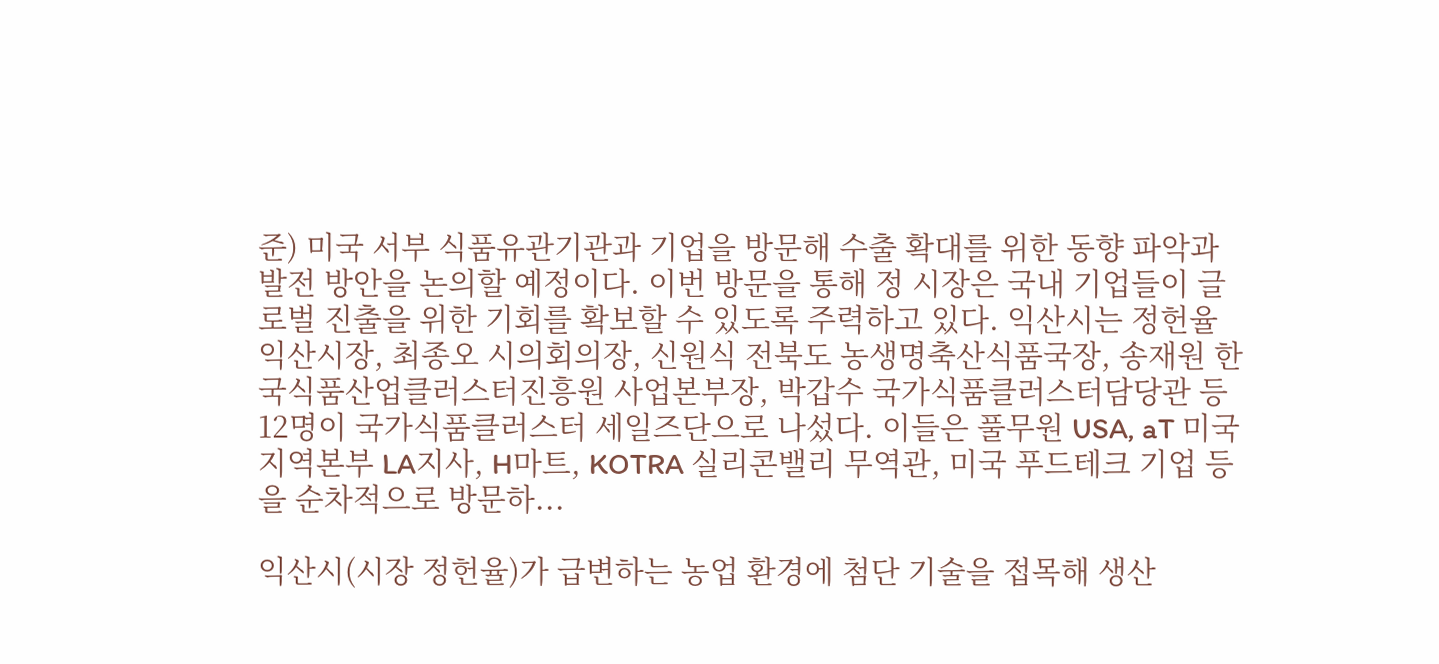준) 미국 서부 식품유관기관과 기업을 방문해 수출 확대를 위한 동향 파악과 발전 방안을 논의할 예정이다. 이번 방문을 통해 정 시장은 국내 기업들이 글로벌 진출을 위한 기회를 확보할 수 있도록 주력하고 있다. 익산시는 정헌율 익산시장, 최종오 시의회의장, 신원식 전북도 농생명축산식품국장, 송재원 한국식품산업클러스터진흥원 사업본부장, 박갑수 국가식품클러스터담당관 등 12명이 국가식품클러스터 세일즈단으로 나섰다. 이들은 풀무원 USA, aT 미국지역본부 LA지사, H마트, KOTRA 실리콘밸리 무역관, 미국 푸드테크 기업 등을 순차적으로 방문하...

익산시(시장 정헌율)가 급변하는 농업 환경에 첨단 기술을 접목해 생산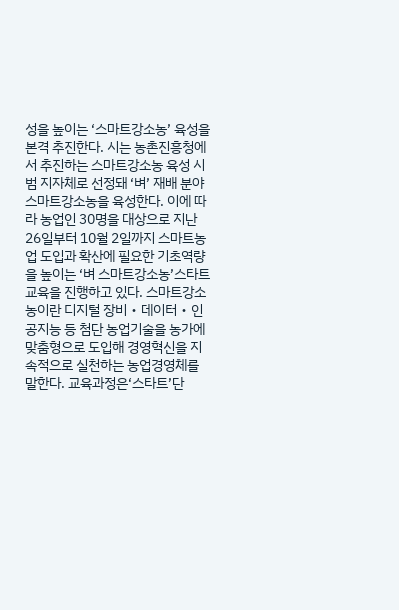성을 높이는 ‘스마트강소농’ 육성을 본격 추진한다. 시는 농촌진흥청에서 추진하는 스마트강소농 육성 시범 지자체로 선정돼 ‘벼’ 재배 분야 스마트강소농을 육성한다. 이에 따라 농업인 30명을 대상으로 지난 26일부터 10월 2일까지 스마트농업 도입과 확산에 필요한 기초역량을 높이는 ‘벼 스마트강소농’스타트 교육을 진행하고 있다. 스마트강소농이란 디지털 장비‧데이터‧인공지능 등 첨단 농업기술을 농가에 맞춤형으로 도입해 경영혁신을 지속적으로 실천하는 농업경영체를 말한다. 교육과정은‘스타트’단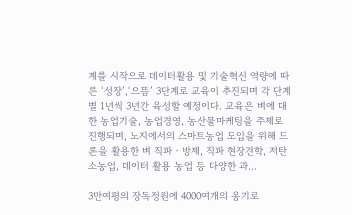계를 시작으로 데이터활용 및 기술혁신 역량에 따른 ‘성장’,‘으뜸’ 3단계로 교육이 추진되며 각 단계별 1년씩 3년간 육성할 예정이다. 교육은 벼에 대한 농업기술, 농업경영, 농산물마케팅을 주제로 진행되며, 노지에서의 스마트농업 도입을 위해 드론을 활용한 벼 직파‧방제, 직파 현장견학, 저탄소농업, 데이터 활용 농업 등 다양한 과...

3만여평의 장독정원에 4000여개의 옹기로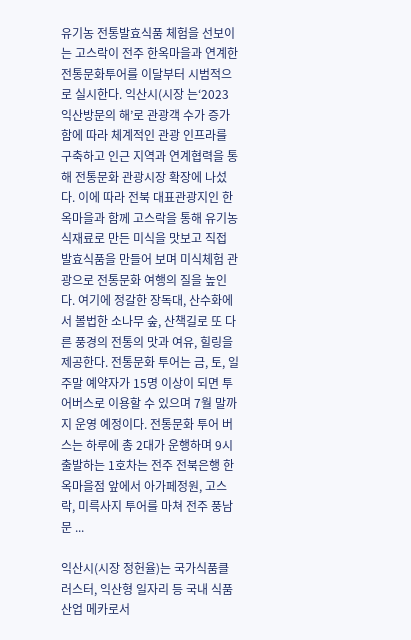유기농 전통발효식품 체험을 선보이는 고스락이 전주 한옥마을과 연계한 전통문화투어를 이달부터 시범적으로 실시한다. 익산시(시장 는‘2023 익산방문의 해’로 관광객 수가 증가함에 따라 체계적인 관광 인프라를 구축하고 인근 지역과 연계협력을 통해 전통문화 관광시장 확장에 나섰다. 이에 따라 전북 대표관광지인 한옥마을과 함께 고스락을 통해 유기농 식재료로 만든 미식을 맛보고 직접 발효식품을 만들어 보며 미식체험 관광으로 전통문화 여행의 질을 높인다. 여기에 정갈한 장독대, 산수화에서 볼법한 소나무 숲, 산책길로 또 다른 풍경의 전통의 맛과 여유, 힐링을 제공한다. 전통문화 투어는 금, 토, 일 주말 예약자가 15명 이상이 되면 투어버스로 이용할 수 있으며 7월 말까지 운영 예정이다. 전통문화 투어 버스는 하루에 총 2대가 운행하며 9시 출발하는 1호차는 전주 전북은행 한옥마을점 앞에서 아가페정원, 고스락, 미륵사지 투어를 마쳐 전주 풍남문 ...

익산시(시장 정헌율)는 국가식품클러스터, 익산형 일자리 등 국내 식품산업 메카로서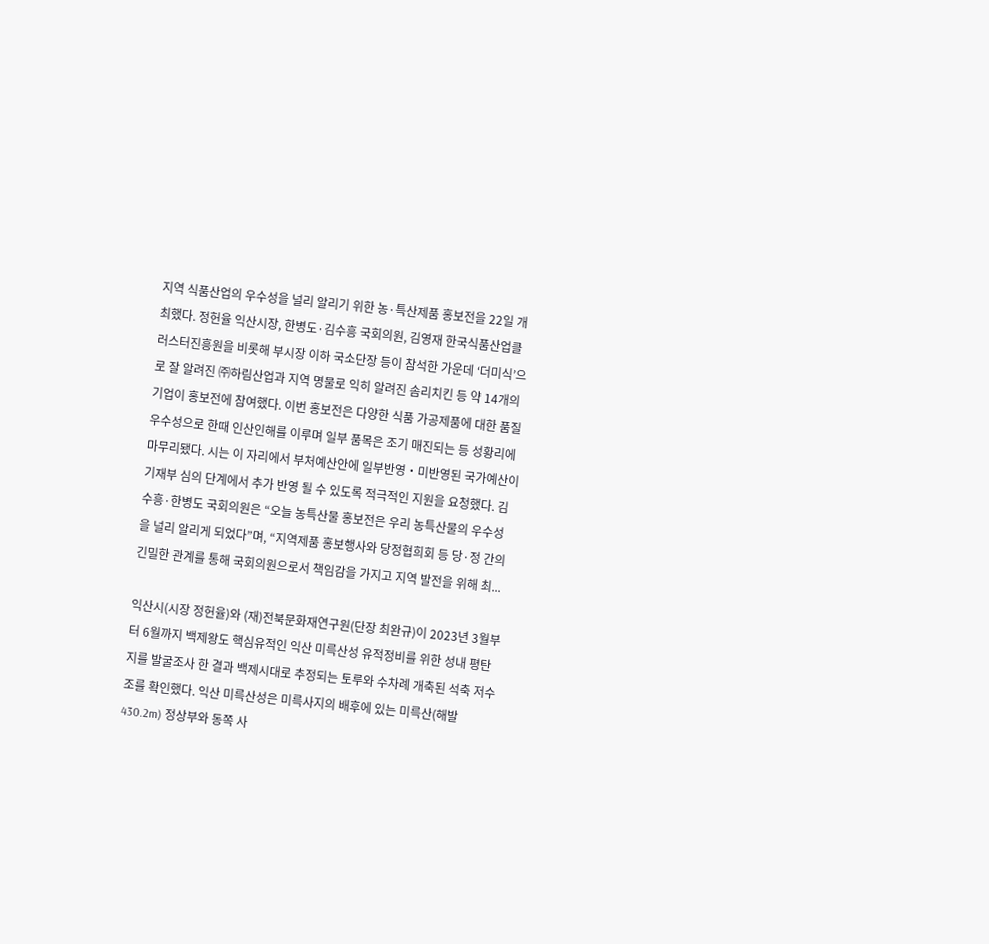지역 식품산업의 우수성을 널리 알리기 위한 농·특산제품 홍보전을 22일 개최했다. 정헌율 익산시장, 한병도·김수흥 국회의원, 김영재 한국식품산업클러스터진흥원을 비롯해 부시장 이하 국소단장 등이 참석한 가운데 ‘더미식’으로 잘 알려진 ㈜하림산업과 지역 명물로 익히 알려진 솜리치킨 등 약 14개의 기업이 홍보전에 참여했다. 이번 홍보전은 다양한 식품 가공제품에 대한 품질 우수성으로 한때 인산인해를 이루며 일부 품목은 조기 매진되는 등 성황리에 마무리됐다. 시는 이 자리에서 부처예산안에 일부반영・미반영된 국가예산이 기재부 심의 단계에서 추가 반영 될 수 있도록 적극적인 지원을 요청했다. 김수흥·한병도 국회의원은 “오늘 농특산물 홍보전은 우리 농특산물의 우수성을 널리 알리게 되었다”며, “지역제품 홍보행사와 당정협희회 등 당·정 간의 긴밀한 관계를 통해 국회의원으로서 책임감을 가지고 지역 발전을 위해 최...

익산시(시장 정헌율)와 (재)전북문화재연구원(단장 최완규)이 2023년 3월부터 6월까지 백제왕도 핵심유적인 익산 미륵산성 유적정비를 위한 성내 평탄지를 발굴조사 한 결과 백제시대로 추정되는 토루와 수차례 개축된 석축 저수조를 확인했다. 익산 미륵산성은 미륵사지의 배후에 있는 미륵산(해발 430.2m) 정상부와 동쪽 사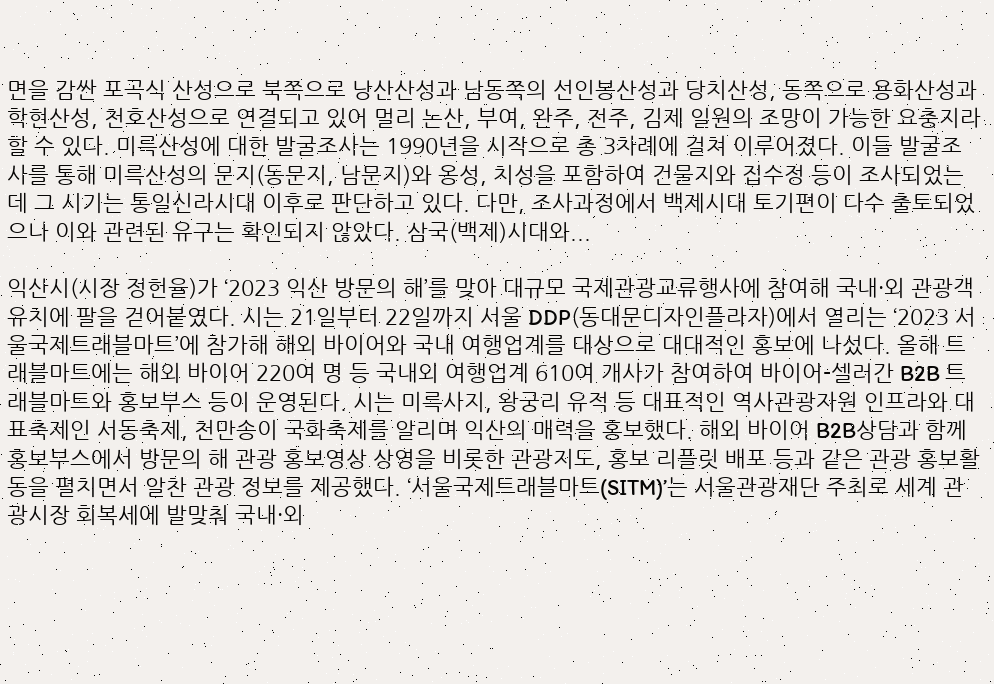면을 감싼 포곡식 산성으로 북쪽으로 낭산산성과 남동쪽의 선인봉산성과 당치산성, 동쪽으로 용화산성과 학현산성, 천호산성으로 연결되고 있어 멀리 논산, 부여, 완주, 전주, 김제 일원의 조망이 가능한 요충지라 할 수 있다. 미륵산성에 대한 발굴조사는 1990년을 시작으로 총 3차례에 걸쳐 이루어졌다. 이들 발굴조사를 통해 미륵산성의 문지(동문지, 남문지)와 옹성, 치성을 포함하여 건물지와 집수정 등이 조사되었는데 그 시기는 통일신라시대 이후로 판단하고 있다. 다만, 조사과정에서 백제시대 토기편이 다수 출토되었으나 이와 관련된 유구는 확인되지 않았다. 삼국(백제)시대와...

익산시(시장 정헌율)가 ‘2023 익산 방문의 해’를 맞아 대규모 국제관광교류행사에 참여해 국내·외 관광객 유치에 팔을 걷어붙였다. 시는 21일부터 22일까지 서울 DDP(동대문디자인플라자)에서 열리는 ‘2023 서울국제트래블마트’에 참가해 해외 바이어와 국내 여행업계를 대상으로 대대적인 홍보에 나섰다. 올해 트래블마트에는 해외 바이어 220여 명 등 국내외 여행업계 610여 개사가 참여하여 바이어-셀러간 B2B 트래블마트와 홍보부스 등이 운영된다. 시는 미륵사지, 왕궁리 유적 등 대표적인 역사관광자원 인프라와 대표축제인 서동축제, 천만송이 국화축제를 알리며 익산의 매력을 홍보했다. 해외 바이어 B2B상담과 함께 홍보부스에서 방문의 해 관광 홍보영상 상영을 비롯한 관광지도, 홍보 리플릿 배포 등과 같은 관광 홍보활동을 펼치면서 알찬 관광 정보를 제공했다. ‘서울국제트래블마트(SITM)’는 서울관광재단 주최로 세계 관광시장 회복세에 발맞춰 국내·외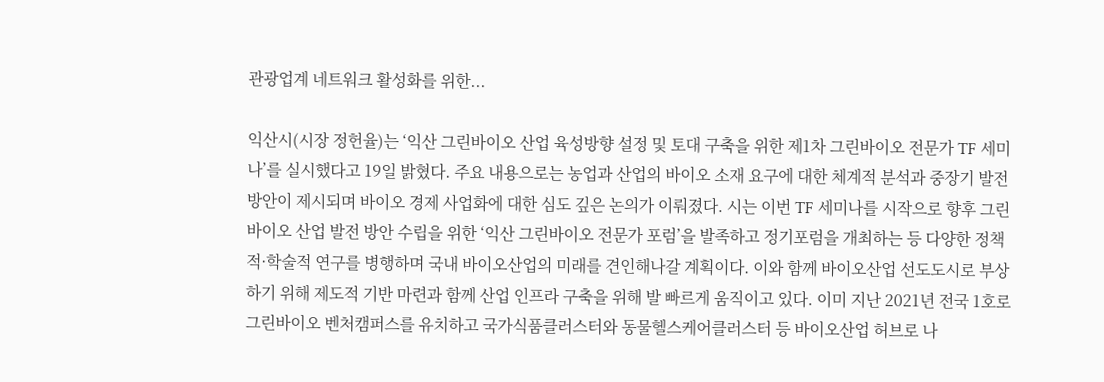관광업계 네트워크 활성화를 위한...

익산시(시장 정헌율)는 ‘익산 그린바이오 산업 육성방향 설정 및 토대 구축을 위한 제1차 그린바이오 전문가 TF 세미나’를 실시했다고 19일 밝혔다. 주요 내용으로는 농업과 산업의 바이오 소재 요구에 대한 체계적 분석과 중장기 발전방안이 제시되며 바이오 경제 사업화에 대한 심도 깊은 논의가 이뤄졌다. 시는 이번 TF 세미나를 시작으로 향후 그린바이오 산업 발전 방안 수립을 위한 ‘익산 그린바이오 전문가 포럼’을 발족하고 정기포럼을 개최하는 등 다양한 정책적·학술적 연구를 병행하며 국내 바이오산업의 미래를 견인해나갈 계획이다. 이와 함께 바이오산업 선도도시로 부상하기 위해 제도적 기반 마련과 함께 산업 인프라 구축을 위해 발 빠르게 움직이고 있다. 이미 지난 2021년 전국 1호로 그린바이오 벤처캠퍼스를 유치하고 국가식품클러스터와 동물헬스케어클러스터 등 바이오산업 허브로 나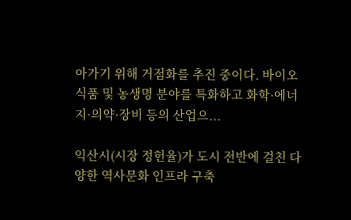아가기 위해 거점화를 추진 중이다. 바이오식품 및 농생명 분야를 특화하고 화학·에너지·의약·장비 등의 산업으...

익산시(시장 정헌율)가 도시 전반에 걸친 다양한 역사문화 인프라 구축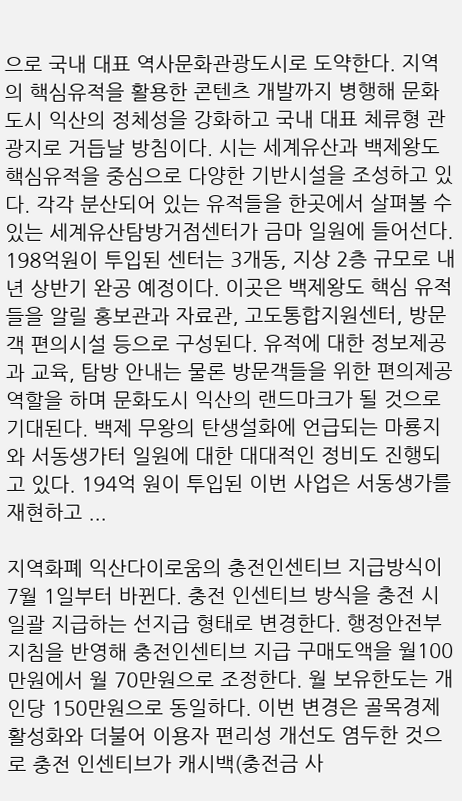으로 국내 대표 역사문화관광도시로 도약한다. 지역의 핵심유적을 활용한 콘텐츠 개발까지 병행해 문화도시 익산의 정체성을 강화하고 국내 대표 체류형 관광지로 거듭날 방침이다. 시는 세계유산과 백제왕도 핵심유적을 중심으로 다양한 기반시설을 조성하고 있다. 각각 분산되어 있는 유적들을 한곳에서 살펴볼 수 있는 세계유산탐방거점센터가 금마 일원에 들어선다. 198억원이 투입된 센터는 3개동, 지상 2층 규모로 내년 상반기 완공 예정이다. 이곳은 백제왕도 핵심 유적들을 알릴 홍보관과 자료관, 고도통합지원센터, 방문객 편의시설 등으로 구성된다. 유적에 대한 정보제공과 교육, 탐방 안내는 물론 방문객들을 위한 편의제공 역할을 하며 문화도시 익산의 랜드마크가 될 것으로 기대된다. 백제 무왕의 탄생설화에 언급되는 마룡지와 서동생가터 일원에 대한 대대적인 정비도 진행되고 있다. 194억 원이 투입된 이번 사업은 서동생가를 재현하고 ...

지역화폐 익산다이로움의 충전인센티브 지급방식이 7월 1일부터 바뀐다. 충전 인센티브 방식을 충전 시 일괄 지급하는 선지급 형태로 변경한다. 행정안전부 지침을 반영해 충전인센티브 지급 구매도액을 월100만원에서 월 70만원으로 조정한다. 월 보유한도는 개인당 150만원으로 동일하다. 이번 변경은 골목경제 활성화와 더불어 이용자 편리성 개선도 염두한 것으로 충전 인센티브가 캐시백(충전금 사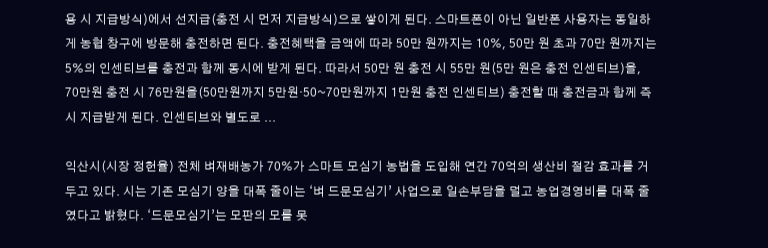용 시 지급방식)에서 선지급(충전 시 먼저 지급방식)으로 쌓이게 된다. 스마트폰이 아닌 일반폰 사용자는 동일하게 농협 창구에 방문해 충전하면 된다. 충전혜택을 금액에 따라 50만 원까지는 10%, 50만 원 초과 70만 원까지는 5%의 인센티브를 충전과 함께 동시에 받게 된다. 따라서 50만 원 충전 시 55만 원(5만 원은 충전 인센티브)을, 70만원 충전 시 76만원을(50만원까지 5만원·50~70만원까지 1만원 충전 인센티브) 충전할 때 충전금과 함께 즉시 지급받게 된다. 인센티브와 별도로 ...

익산시(시장 정헌율) 전체 벼재배농가 70%가 스마트 모심기 농법을 도입해 연간 70억의 생산비 절감 효과를 거두고 있다. 시는 기존 모심기 양을 대폭 줄이는 ‘벼 드문모심기’ 사업으로 일손부담을 덜고 농업경영비를 대폭 줄였다고 밝혔다. ‘드문모심기’는 모판의 모를 못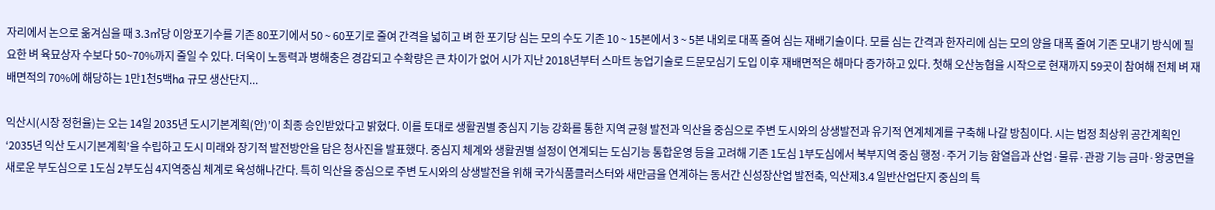자리에서 논으로 옮겨심을 때 3.3㎥당 이앙포기수를 기존 80포기에서 50 ~ 60포기로 줄여 간격을 넓히고 벼 한 포기당 심는 모의 수도 기존 10 ~ 15본에서 3 ~ 5본 내외로 대폭 줄여 심는 재배기술이다. 모를 심는 간격과 한자리에 심는 모의 양을 대폭 줄여 기존 모내기 방식에 필요한 벼 육묘상자 수보다 50~70%까지 줄일 수 있다. 더욱이 노동력과 병해충은 경감되고 수확량은 큰 차이가 없어 시가 지난 2018년부터 스마트 농업기술로 드문모심기 도입 이후 재배면적은 해마다 증가하고 있다. 첫해 오산농협을 시작으로 현재까지 59곳이 참여해 전체 벼 재배면적의 70%에 해당하는 1만1천5백ha 규모 생산단지...

익산시(시장 정헌율)는 오는 14일 2035년 도시기본계획(안)’이 최종 승인받았다고 밝혔다. 이를 토대로 생활권별 중심지 기능 강화를 통한 지역 균형 발전과 익산을 중심으로 주변 도시와의 상생발전과 유기적 연계체계를 구축해 나갈 방침이다. 시는 법정 최상위 공간계획인 ‘2035년 익산 도시기본계획’을 수립하고 도시 미래와 장기적 발전방안을 담은 청사진을 발표했다. 중심지 체계와 생활권별 설정이 연계되는 도심기능 통합운영 등을 고려해 기존 1도심 1부도심에서 북부지역 중심 행정·주거 기능 함열읍과 산업·물류·관광 기능 금마·왕궁면을 새로운 부도심으로 1도심 2부도심 4지역중심 체계로 육성해나간다. 특히 익산을 중심으로 주변 도시와의 상생발전을 위해 국가식품클러스터와 새만금을 연계하는 동서간 신성장산업 발전축, 익산제3․4 일반산업단지 중심의 특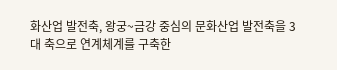화산업 발전축, 왕궁~금강 중심의 문화산업 발전축을 3대 축으로 연계체계를 구축한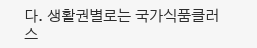다. 생활권별로는 국가식품클러스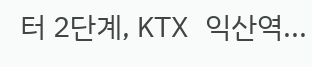터 2단계, KTX 익산역...